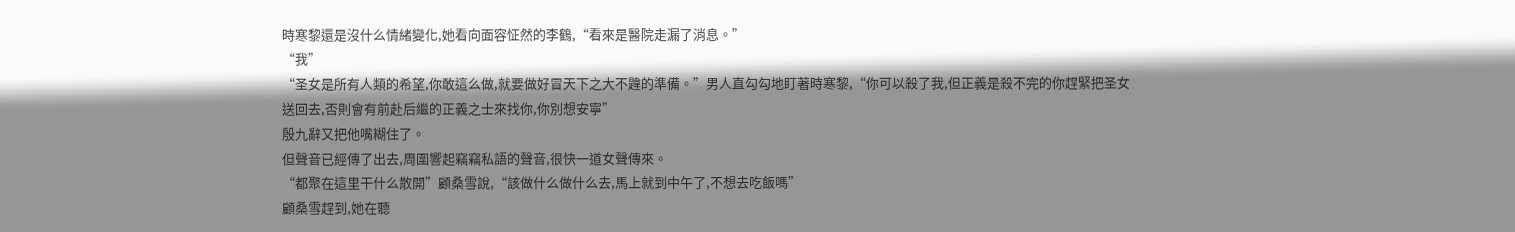時寒黎還是沒什么情緒變化,她看向面容怔然的李鶴,“看來是醫院走漏了消息。”
“我”
“圣女是所有人類的希望,你敢這么做,就要做好冒天下之大不韙的準備。”男人直勾勾地盯著時寒黎,“你可以殺了我,但正義是殺不完的你趕緊把圣女送回去,否則會有前赴后繼的正義之士來找你,你別想安寧”
殷九辭又把他嘴糊住了。
但聲音已經傳了出去,周圍響起竊竊私語的聲音,很快一道女聲傳來。
“都聚在這里干什么散開”顧桑雪說,“該做什么做什么去,馬上就到中午了,不想去吃飯嗎”
顧桑雪趕到,她在聽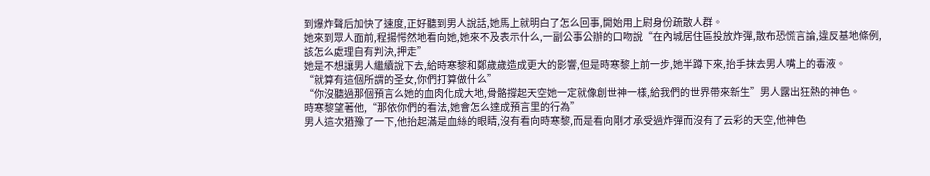到爆炸聲后加快了速度,正好聽到男人說話,她馬上就明白了怎么回事,開始用上尉身份疏散人群。
她來到眾人面前,程揚愕然地看向她,她來不及表示什么,一副公事公辦的口吻說“在內城居住區投放炸彈,散布恐慌言論,違反基地條例,該怎么處理自有判決,押走”
她是不想讓男人繼續說下去,給時寒黎和鄭歲歲造成更大的影響,但是時寒黎上前一步,她半蹲下來,抬手抹去男人嘴上的毒液。
“就算有這個所謂的圣女,你們打算做什么”
“你沒聽過那個預言么她的血肉化成大地,骨骼撐起天空她一定就像創世神一樣,給我們的世界帶來新生”男人露出狂熱的神色。
時寒黎望著他,“那依你們的看法,她會怎么達成預言里的行為”
男人這次猶豫了一下,他抬起滿是血絲的眼睛,沒有看向時寒黎,而是看向剛才承受過炸彈而沒有了云彩的天空,他神色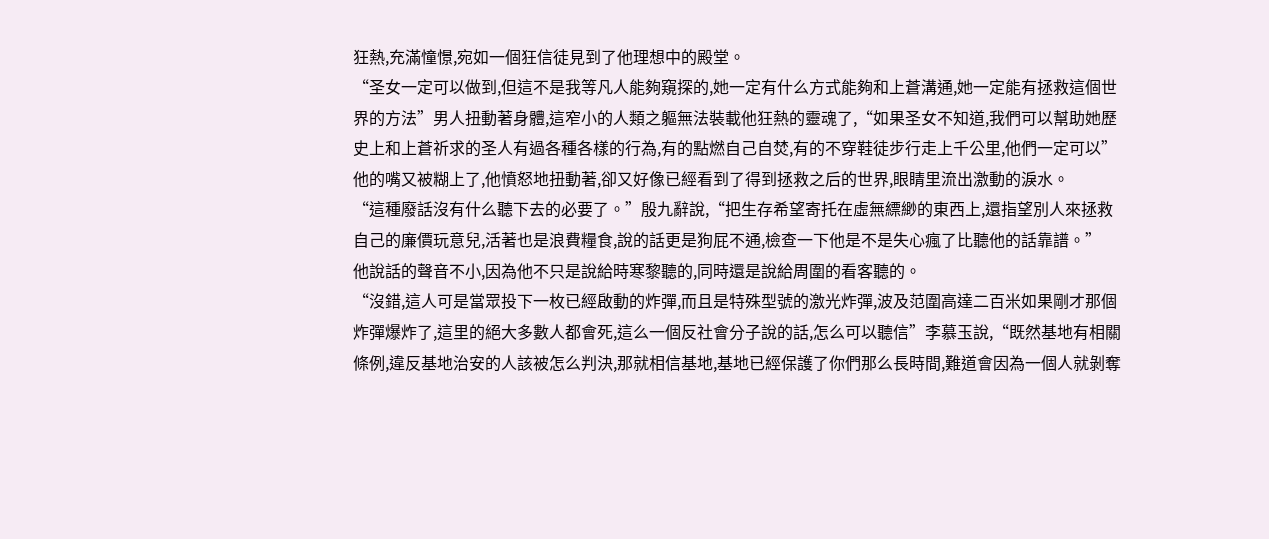狂熱,充滿憧憬,宛如一個狂信徒見到了他理想中的殿堂。
“圣女一定可以做到,但這不是我等凡人能夠窺探的,她一定有什么方式能夠和上蒼溝通,她一定能有拯救這個世界的方法”男人扭動著身體,這窄小的人類之軀無法裝載他狂熱的靈魂了,“如果圣女不知道,我們可以幫助她歷史上和上蒼祈求的圣人有過各種各樣的行為,有的點燃自己自焚,有的不穿鞋徒步行走上千公里,他們一定可以”
他的嘴又被糊上了,他憤怒地扭動著,卻又好像已經看到了得到拯救之后的世界,眼睛里流出激動的淚水。
“這種廢話沒有什么聽下去的必要了。”殷九辭說,“把生存希望寄托在虛無縹緲的東西上,還指望別人來拯救自己的廉價玩意兒,活著也是浪費糧食,說的話更是狗屁不通,檢查一下他是不是失心瘋了比聽他的話靠譜。”
他說話的聲音不小,因為他不只是說給時寒黎聽的,同時還是說給周圍的看客聽的。
“沒錯,這人可是當眾投下一枚已經啟動的炸彈,而且是特殊型號的激光炸彈,波及范圍高達二百米如果剛才那個炸彈爆炸了,這里的絕大多數人都會死,這么一個反社會分子說的話,怎么可以聽信”李慕玉說,“既然基地有相關條例,違反基地治安的人該被怎么判決,那就相信基地,基地已經保護了你們那么長時間,難道會因為一個人就剝奪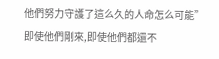他們努力守護了這么久的人命怎么可能”
即使他們剛來,即使他們都還不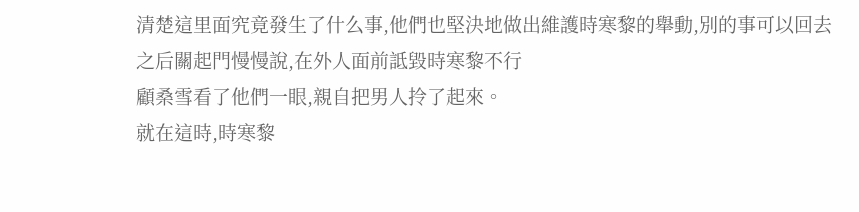清楚這里面究竟發生了什么事,他們也堅決地做出維護時寒黎的舉動,別的事可以回去之后關起門慢慢說,在外人面前詆毀時寒黎不行
顧桑雪看了他們一眼,親自把男人拎了起來。
就在這時,時寒黎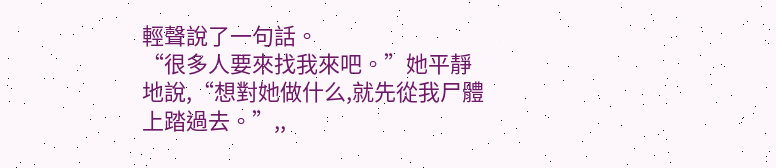輕聲說了一句話。
“很多人要來找我來吧。”她平靜地說,“想對她做什么,就先從我尸體上踏過去。”,,